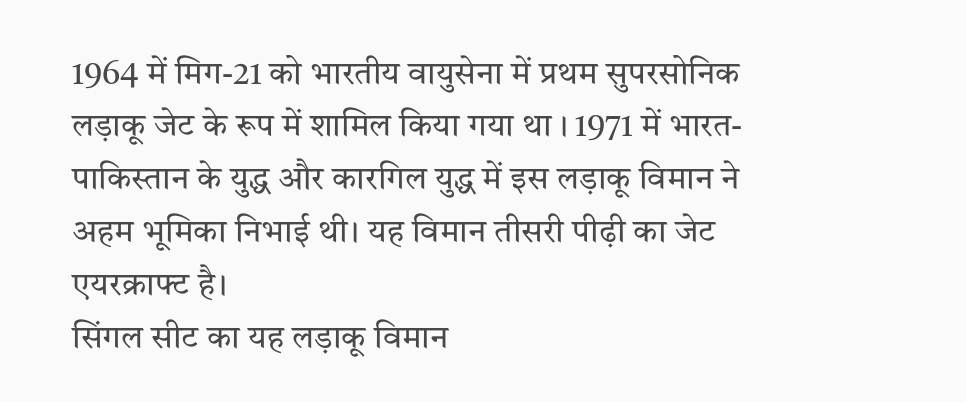1964 में मिग-21 को भारतीय वायुसेना में प्रथम सुपरसोनिक लड़ाकू जेट के रूप में शामिल किया गया था । 1971 में भारत-पाकिस्तान के युद्ध और कारगिल युद्ध में इस लड़ाकू विमान ने अहम भूमिका निभाई थी। यह विमान तीसरी पीढ़ी का जेट एयरक्राफ्ट है।
सिंगल सीट का यह लड़ाकू विमान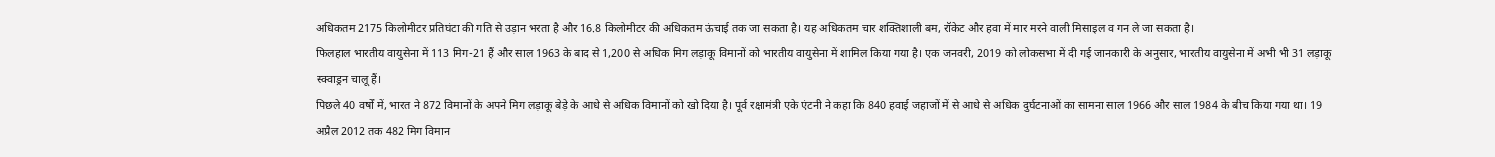अधिकतम 2175 किलोमीटर प्रतिघंटा की गति से उड़ान भरता है और 16.8 किलोमीटर की अधिकतम ऊंचाई तक जा सकता है। यह अधिकतम चार शक्तिशाली बम, रॉकेट और हवा में मार मरने वाली मिसाइल व गन ले जा सकता है।
फिलहाल भारतीय वायुसेना में 113 मिग-21 हैं और साल 1963 के बाद से 1,200 से अधिक मिग लड़ाकू विमानों को भारतीय वायुसेना में शामिल किया गया है। एक जनवरी, 2019 को लोकसभा में दी गई जानकारी के अनुसार, भारतीय वायुसेना में अभी भी 31 लड़ाकू स्क्वाड्रन चालू हैं।
पिछले 40 वर्षों में, भारत ने 872 विमानों के अपने मिग लड़ाकू बेड़े के आधे से अधिक विमानों को खो दिया है। पूर्व रक्षामंत्री एके एंटनी ने कहा कि 840 हवाई जहाजों में से आधे से अधिक दुर्घटनाओं का सामना साल 1966 और साल 1984 के बीच किया गया था। 19 अप्रैल 2012 तक 482 मिग विमान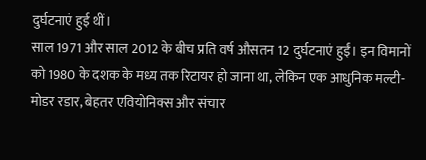दुर्घटनाएं हुई थीं।
साल 1971 और साल 2012 के बीच प्रति वर्ष औसतन 12 दुर्घटनाएं हुईं। इन विमानों को 1980 के दशक के मध्य तक रिटायर हो जाना था, लेकिन एक आधुनिक मल्टी-मोडर रडार, बेहतर एवियोनिक्स और संचार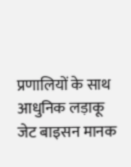प्रणालियों के साथ आधुनिक लड़ाकू जेट बाइसन मानक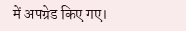में अपग्रेड किए गए।